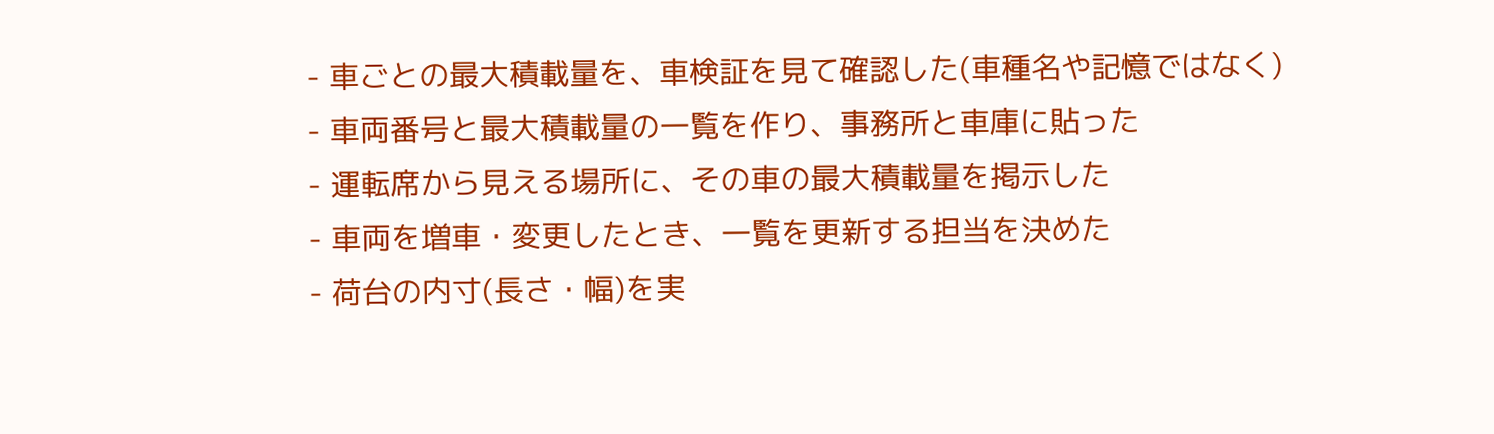- 車ごとの最大積載量を、車検証を見て確認した(車種名や記憶ではなく)
- 車両番号と最大積載量の一覧を作り、事務所と車庫に貼った
- 運転席から見える場所に、その車の最大積載量を掲示した
- 車両を増車・変更したとき、一覧を更新する担当を決めた
- 荷台の内寸(長さ・幅)を実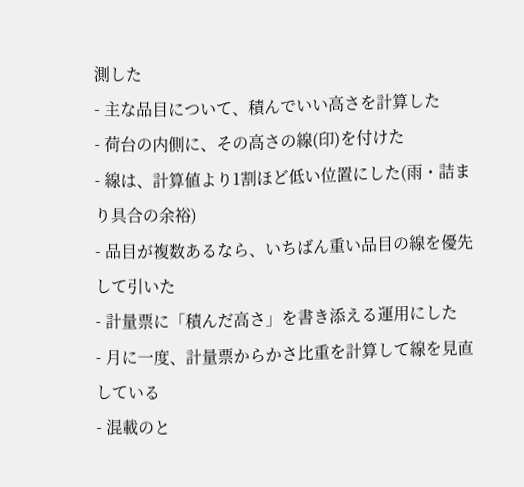測した
- 主な品目について、積んでいい高さを計算した
- 荷台の内側に、その高さの線(印)を付けた
- 線は、計算値より1割ほど低い位置にした(雨・詰まり具合の余裕)
- 品目が複数あるなら、いちばん重い品目の線を優先して引いた
- 計量票に「積んだ高さ」を書き添える運用にした
- 月に一度、計量票からかさ比重を計算して線を見直している
- 混載のと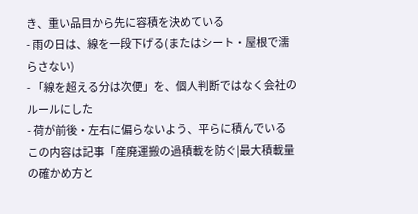き、重い品目から先に容積を決めている
- 雨の日は、線を一段下げる(またはシート・屋根で濡らさない)
- 「線を超える分は次便」を、個人判断ではなく会社のルールにした
- 荷が前後・左右に偏らないよう、平らに積んでいる
この内容は記事「産廃運搬の過積載を防ぐ|最大積載量の確かめ方と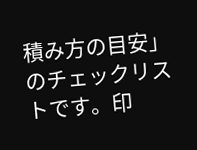積み方の目安」のチェックリストです。印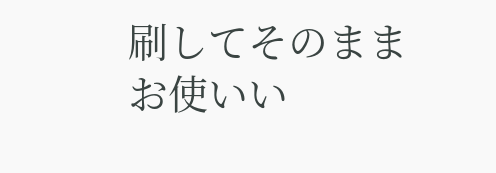刷してそのままお使いい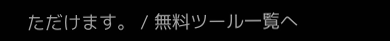ただけます。 / 無料ツール一覧へ